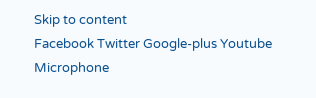Skip to content
Facebook Twitter Google-plus Youtube Microphone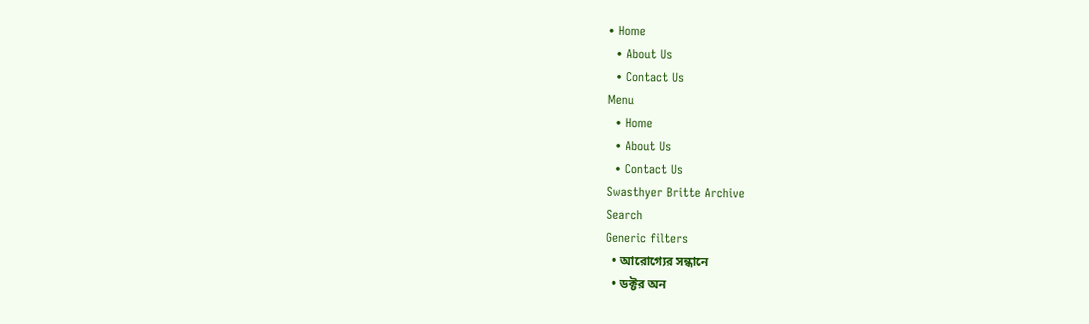• Home
  • About Us
  • Contact Us
Menu
  • Home
  • About Us
  • Contact Us
Swasthyer Britte Archive
Search
Generic filters
  • আরোগ্যের সন্ধানে
  • ডক্টর অন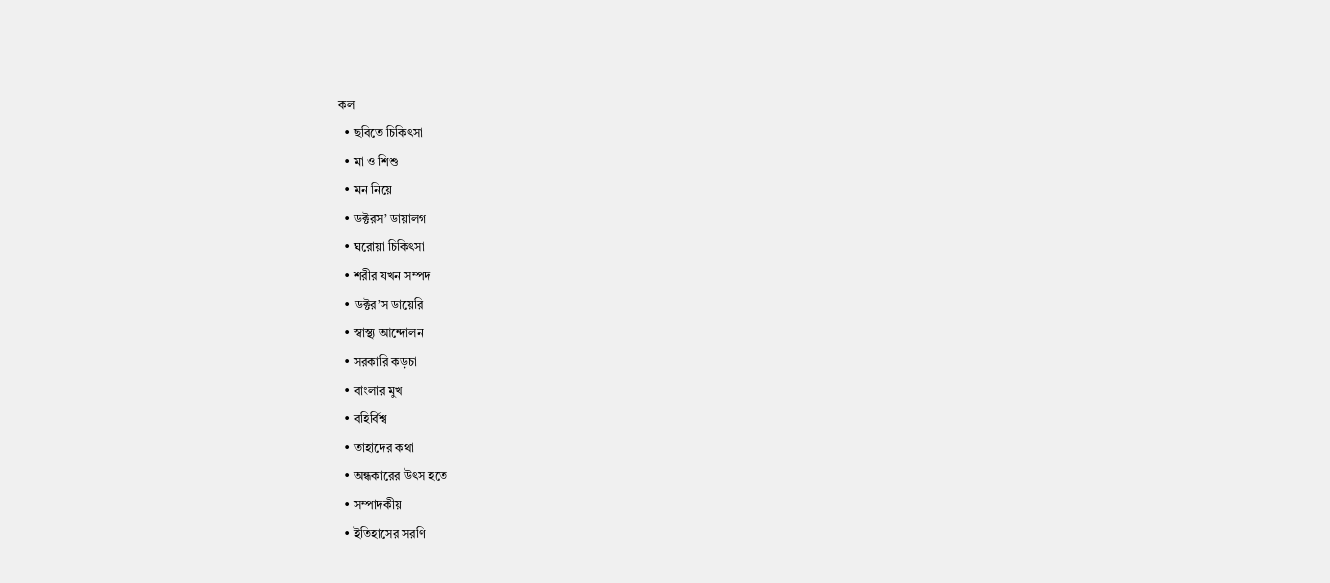কল
  • ছবিতে চিকিৎসা
  • মা ও শিশু
  • মন নিয়ে
  • ডক্টরস’ ডায়ালগ
  • ঘরোয়া চিকিৎসা
  • শরীর যখন সম্পদ
  • ডক্টর’স ডায়েরি
  • স্বাস্থ্য আন্দোলন
  • সরকারি কড়চা
  • বাংলার মুখ
  • বহির্বিশ্ব
  • তাহাদের কথা
  • অন্ধকারের উৎস হতে
  • সম্পাদকীয়
  • ইতিহাসের সরণি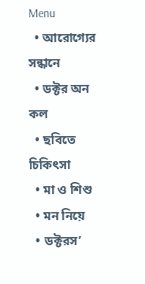Menu
  • আরোগ্যের সন্ধানে
  • ডক্টর অন কল
  • ছবিতে চিকিৎসা
  • মা ও শিশু
  • মন নিয়ে
  • ডক্টরস’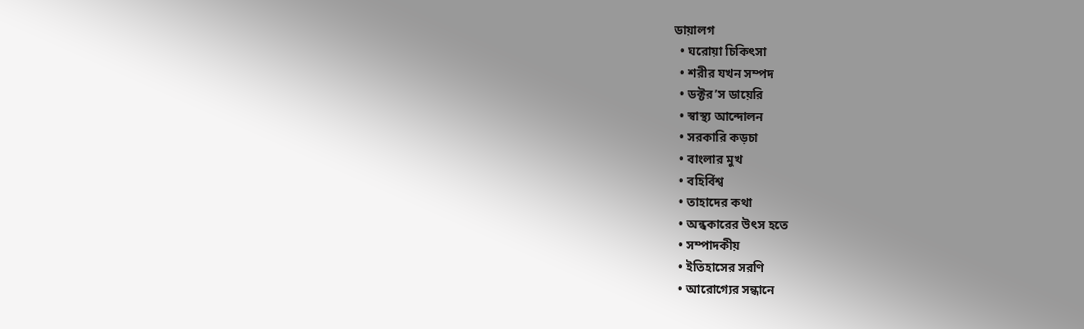ডায়ালগ
  • ঘরোয়া চিকিৎসা
  • শরীর যখন সম্পদ
  • ডক্টর’স ডায়েরি
  • স্বাস্থ্য আন্দোলন
  • সরকারি কড়চা
  • বাংলার মুখ
  • বহির্বিশ্ব
  • তাহাদের কথা
  • অন্ধকারের উৎস হতে
  • সম্পাদকীয়
  • ইতিহাসের সরণি
  • আরোগ্যের সন্ধানে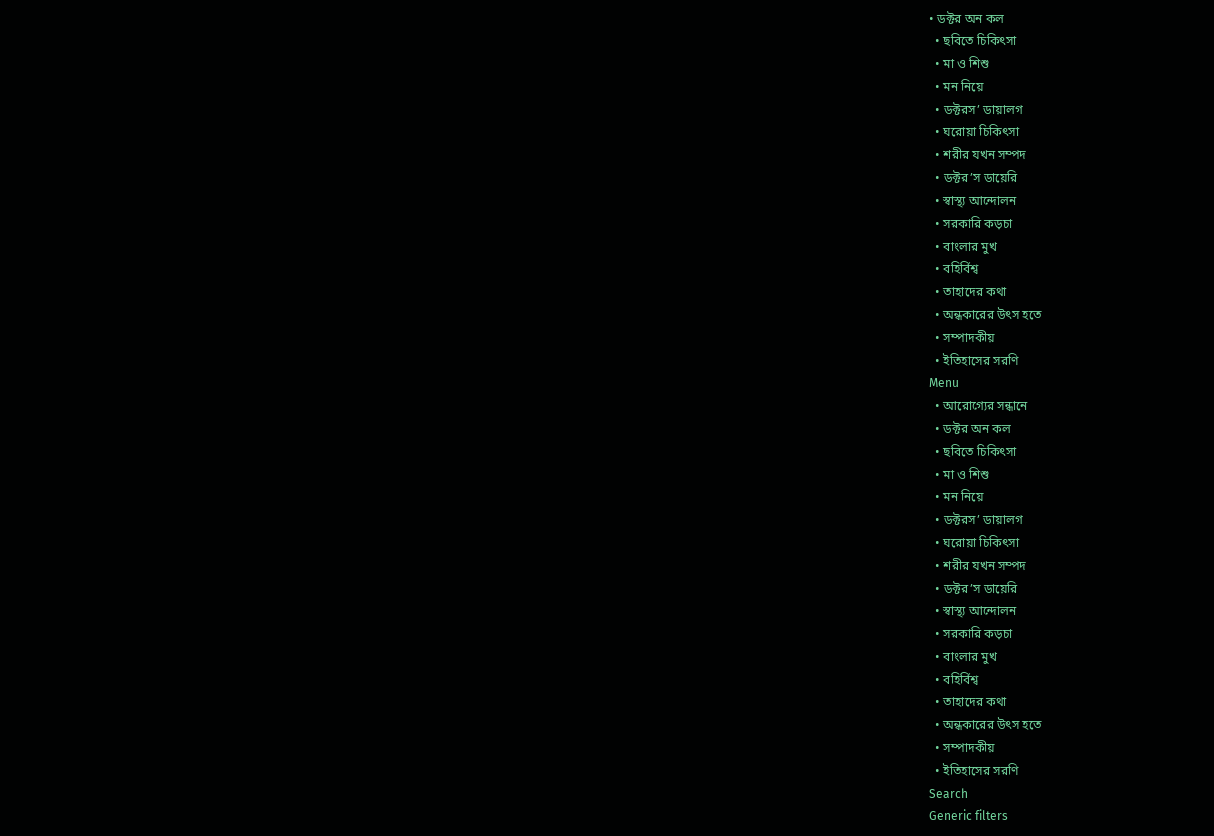• ডক্টর অন কল
  • ছবিতে চিকিৎসা
  • মা ও শিশু
  • মন নিয়ে
  • ডক্টরস’ ডায়ালগ
  • ঘরোয়া চিকিৎসা
  • শরীর যখন সম্পদ
  • ডক্টর’স ডায়েরি
  • স্বাস্থ্য আন্দোলন
  • সরকারি কড়চা
  • বাংলার মুখ
  • বহির্বিশ্ব
  • তাহাদের কথা
  • অন্ধকারের উৎস হতে
  • সম্পাদকীয়
  • ইতিহাসের সরণি
Menu
  • আরোগ্যের সন্ধানে
  • ডক্টর অন কল
  • ছবিতে চিকিৎসা
  • মা ও শিশু
  • মন নিয়ে
  • ডক্টরস’ ডায়ালগ
  • ঘরোয়া চিকিৎসা
  • শরীর যখন সম্পদ
  • ডক্টর’স ডায়েরি
  • স্বাস্থ্য আন্দোলন
  • সরকারি কড়চা
  • বাংলার মুখ
  • বহির্বিশ্ব
  • তাহাদের কথা
  • অন্ধকারের উৎস হতে
  • সম্পাদকীয়
  • ইতিহাসের সরণি
Search
Generic filters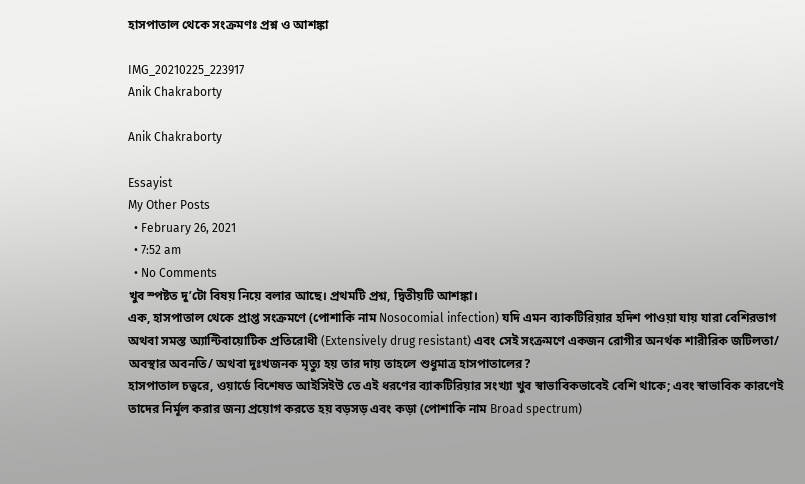হাসপাতাল থেকে সংক্রমণঃ প্রশ্ন ও আশঙ্কা

IMG_20210225_223917
Anik Chakraborty

Anik Chakraborty

Essayist
My Other Posts
  • February 26, 2021
  • 7:52 am
  • No Comments
খুব স্পষ্টত দু’টো বিষয় নিয়ে বলার আছে। প্রথমটি প্রশ্ন, দ্বিতীয়টি আশঙ্কা।
এক, হাসপাতাল থেকে প্রাপ্ত সংক্রমণে (পোশাকি নাম Nosocomial infection) যদি এমন ব্যাকটিরিয়ার হদিশ পাওয়া যায় যারা বেশিরভাগ অথবা সমস্ত অ্যান্টিবায়োটিক প্রতিরোধী (Extensively drug resistant) এবং সেই সংক্রমণে একজন রোগীর অনর্থক শারীরিক জটিলতা/ অবস্থার অবনতি/ অথবা দুঃখজনক মৃত্যু হয় তার দায় তাহলে শুধুমাত্র হাসপাতালের?
হাসপাতাল চত্বরে, ওয়ার্ডে বিশেষত আইসিইউ তে এই ধরণের ব্যাকটিরিয়ার সংখ্যা খুব স্বাভাবিকভাবেই বেশি থাকে; এবং স্বাভাবিক কারণেই তাদের নির্মূল করার জন্য প্রয়োগ করতে হয় বড়সড় এবং কড়া (পোশাকি নাম Broad spectrum)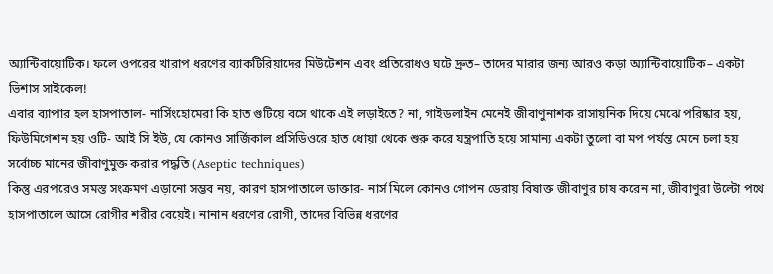অ্যান্টিবায়োটিক। ফলে ওপরের খারাপ ধরণের ব্যাকটিরিয়াদের মিউটেশন এবং প্রতিরোধও ঘটে দ্রুত– তাদের মারার জন্য আরও কড়া অ্যান্টিবায়োটিক– একটা ভিশাস সাইকেল!
এবার ব্যাপার হল হাসপাতাল- নার্সিংহোমেরা কি হাত গুটিয়ে বসে থাকে এই লড়াইতে? না, গাইডলাইন মেনেই জীবাণুনাশক রাসায়নিক দিয়ে মেঝে পরিষ্কার হয়, ফিউমিগেশন হয় ওটি- আই সি ইউ, যে কোনও সার্জিকাল প্রসিডিওরে হাত ধোয়া থেকে শুরু করে যন্ত্রপাতি হয়ে সামান্য একটা তুলো বা মপ পর্যন্ত মেনে চলা হয় সর্বোচ্চ মানের জীবাণুমুক্ত করার পদ্ধতি (Aseptic techniques)
কিন্তু এরপরেও সমস্ত সংক্রমণ এড়ানো সম্ভব নয়, কারণ হাসপাতালে ডাক্তার- নার্স মিলে কোনও গোপন ডেরায় বিষাক্ত জীবাণুর চাষ করেন না, জীবাণুরা উল্টো পথে হাসপাতালে আসে রোগীর শরীর বেয়েই। নানান ধরণের রোগী, তাদের বিভিন্ন ধরণের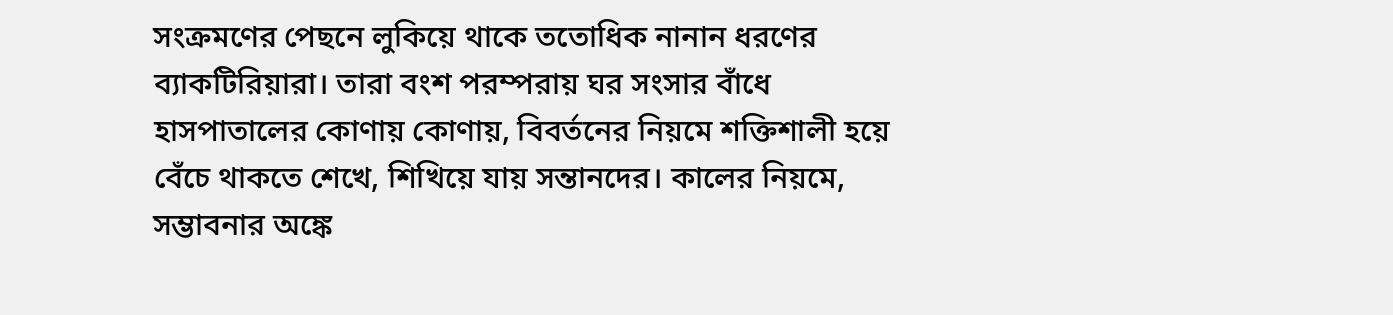সংক্রমণের পেছনে লুকিয়ে থাকে ততোধিক নানান ধরণের ব্যাকটিরিয়ারা। তারা বংশ পরম্পরায় ঘর সংসার বাঁধে হাসপাতালের কোণায় কোণায়, বিবর্তনের নিয়মে শক্তিশালী হয়ে বেঁচে থাকতে শেখে, শিখিয়ে যায় সন্তানদের। কালের নিয়মে, সম্ভাবনার অঙ্কে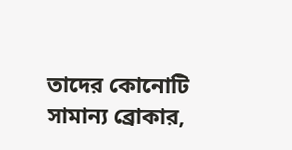তাদের কোনোটি সামান্য ব্রোকার,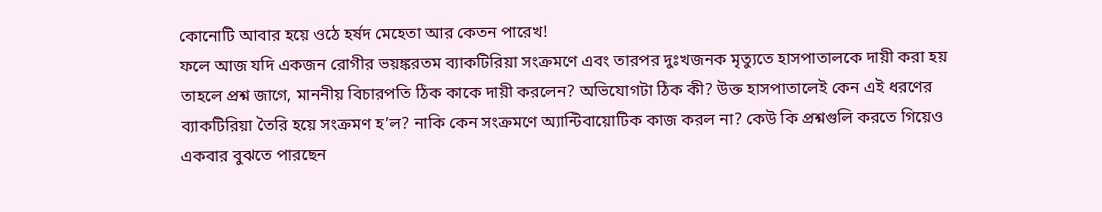কোনোটি আবার হয়ে ওঠে হর্ষদ মেহেতা আর কেতন পারেখ!
ফলে আজ যদি একজন রোগীর ভয়ঙ্করতম ব্যাকটিরিয়া সংক্রমণে এবং তারপর দুঃখজনক মৃত্যুতে হাসপাতালকে দায়ী করা হয় তাহলে প্রশ্ন জাগে, মাননীয় বিচারপতি ঠিক কাকে দায়ী করলেন? অভিযোগটা ঠিক কী? উক্ত হাসপাতালেই কেন এই ধরণের ব্যাকটিরিয়া তৈরি হয়ে সংক্রমণ হ’ল? নাকি কেন সংক্রমণে অ্যান্টিবায়োটিক কাজ করল না? কেউ কি প্রশ্নগুলি করতে গিয়েও একবার বুঝতে পারছেন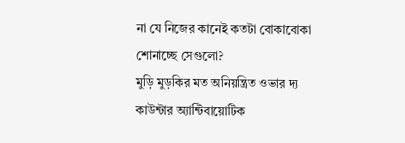না যে নিজের কানেই কতটা বোকাবোকা শোনাচ্ছে সেগুলো?
মুড়ি মুড়কির মত অনিয়ন্ত্রিত ওভার দ্য কাউন্টার অ্যান্টিবায়োটিক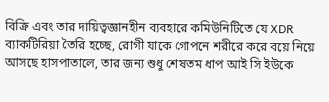বিক্রি এবং তার দায়িত্বজ্ঞানহীন ব্যবহারে কমিউনিটিতে যে XDR ব্যাকটিরিয়া তৈরি হচ্ছে, রোগী যাকে গোপনে শরীরে করে বয়ে নিয়ে আসছে হাসপাতালে, তার জন্য শুধু শেষতম ধাপ আই সি ইউকে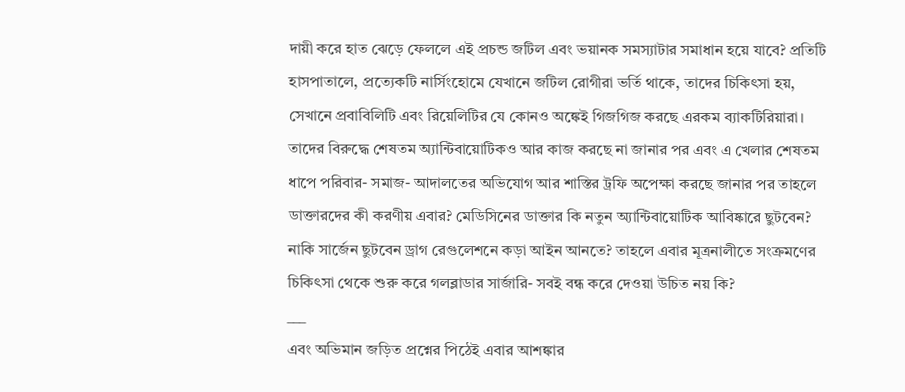দায়ী করে হাত ঝেড়ে ফেললে এই প্রচন্ড জটিল এবং ভয়ানক সমস্যাটার সমাধান হয়ে যাবে? প্রতিটি হাসপাতালে, প্রত্যেকটি নার্সিংহোমে যেখানে জটিল রোগীরা ভর্তি থাকে, তাদের চিকিৎসা হয়, সেখানে প্রবাবিলিটি এবং রিয়েলিটির যে কোনও অঙ্কেই গিজগিজ করছে এরকম ব্যাকটিরিয়ারা। তাদের বিরুদ্ধে শেষতম অ্যান্টিবায়োটিকও আর কাজ করছে না জানার পর এবং এ খেলার শেষতম ধাপে পরিবার- সমাজ- আদালতের অভিযোগ আর শাস্তির ট্রফি অপেক্ষা করছে জানার পর তাহলে ডাক্তারদের কী করণীয় এবার? মেডিসিনের ডাক্তার কি নতুন অ্যান্টিবায়োটিক আবিষ্কারে ছুটবেন? নাকি সার্জেন ছুটবেন ড্রাগ রেগুলেশনে কড়া আইন আনতে? তাহলে এবার মূত্রনালীতে সংক্রমণের চিকিৎসা থেকে শুরু করে গলব্লাডার সার্জারি- সবই বন্ধ করে দেওয়া উচিত নয় কি?
___
এবং অভিমান জড়িত প্রশ্নের পিঠেই এবার আশঙ্কার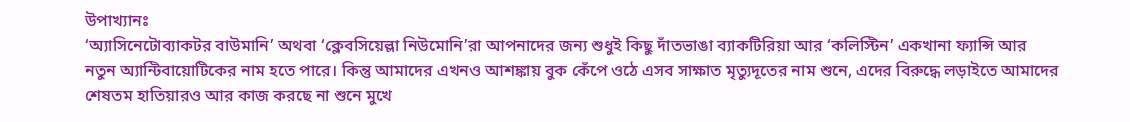উপাখ্যানঃ
‘অ্যাসিনেটোব্যাকটর বাউমানি’ অথবা ‘ক্লেবসিয়েল্লা নিউমোনি’রা আপনাদের জন্য শুধুই কিছু দাঁতভাঙা ব্যাকটিরিয়া আর ‘কলিস্টিন’ একখানা ফ্যান্সি আর নতুন অ্যান্টিবায়োটিকের নাম হতে পারে। কিন্তু আমাদের এখনও আশঙ্কায় বুক কেঁপে ওঠে এসব সাক্ষাত মৃত্যুদূতের নাম শুনে, এদের বিরুদ্ধে লড়াইতে আমাদের শেষতম হাতিয়ারও আর কাজ করছে না শুনে মুখে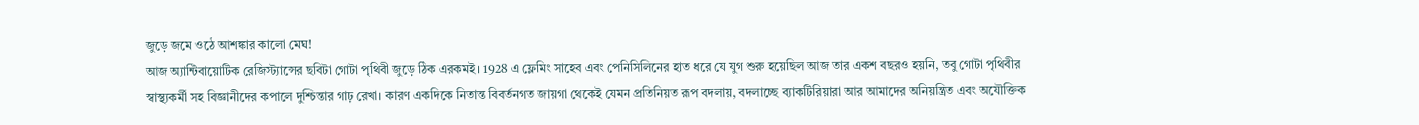জুড়ে জমে ওঠে আশঙ্কার কালো মেঘ!
আজ অ্যান্টিবায়োটিক রেজিস্ট্যান্সের ছবিটা গোটা পৃথিবী জুড়ে ঠিক এরকমই। 1928 এ ফ্লেমিং সাহেব এবং পেনিসিলিনের হাত ধরে যে যুগ শুরু হয়েছিল আজ তার একশ বছরও হয়নি, তবু গোটা পৃথিবীর স্বাস্থ্যকর্মী সহ বিজ্ঞানীদের কপালে দুশ্চিন্তার গাঢ় রেখা। কারণ একদিকে নিতান্ত বিবর্তনগত জায়গা থেকেই যেমন প্রতিনিয়ত রূপ বদলায়, বদলাচ্ছে ব্যাকটিরিয়ারা আর আমাদের অনিয়ন্ত্রিত এবং অযৌক্তিক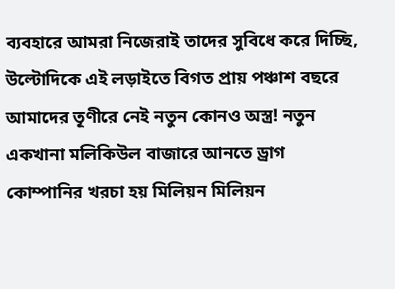ব্যবহারে আমরা নিজেরাই তাদের সুবিধে করে দিচ্ছি, উল্টোদিকে এই লড়াইতে বিগত প্রায় পঞ্চাশ বছরে আমাদের তূণীরে নেই নতুন কোনও অস্ত্র! নতুন একখানা মলিকিউল বাজারে আনতে ড্রাগ কোম্পানির খরচা হয় মিলিয়ন মিলিয়ন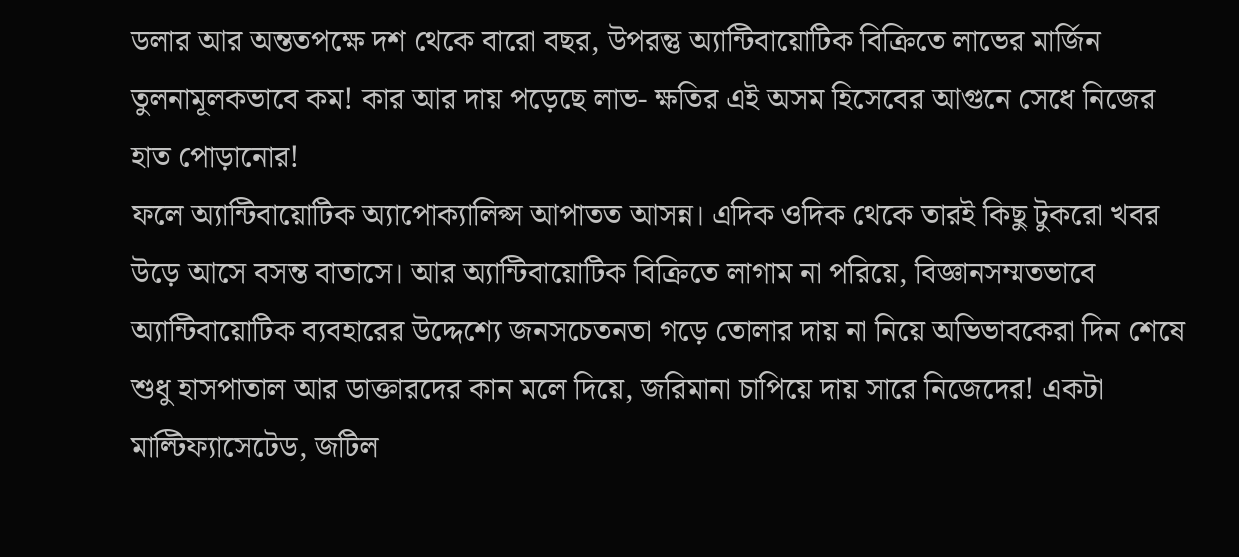ডলার আর অন্ততপক্ষে দশ থেকে বারো বছর, উপরন্তু অ্যান্টিবায়োটিক বিক্রিতে লাভের মার্জিন তুলনামূলকভাবে কম! কার আর দায় পড়েছে লাভ- ক্ষতির এই অসম হিসেবের আগুনে সেধে নিজের হাত পোড়ানোর!
ফলে অ্যান্টিবায়োটিক অ্যাপোক্যালিপ্স আপাতত আসন্ন। এদিক ওদিক থেকে তারই কিছু টুকরো খবর উড়ে আসে বসন্ত বাতাসে। আর অ্যান্টিবায়োটিক বিক্রিতে লাগাম না পরিয়ে, বিজ্ঞানসম্মতভাবে অ্যান্টিবায়োটিক ব্যবহারের উদ্দেশ্যে জনসচেতনতা গড়ে তোলার দায় না নিয়ে অভিভাবকেরা দিন শেষে শুধু হাসপাতাল আর ডাক্তারদের কান মলে দিয়ে, জরিমানা চাপিয়ে দায় সারে নিজেদের! একটা মাল্টিফ্যাসেটেড, জটিল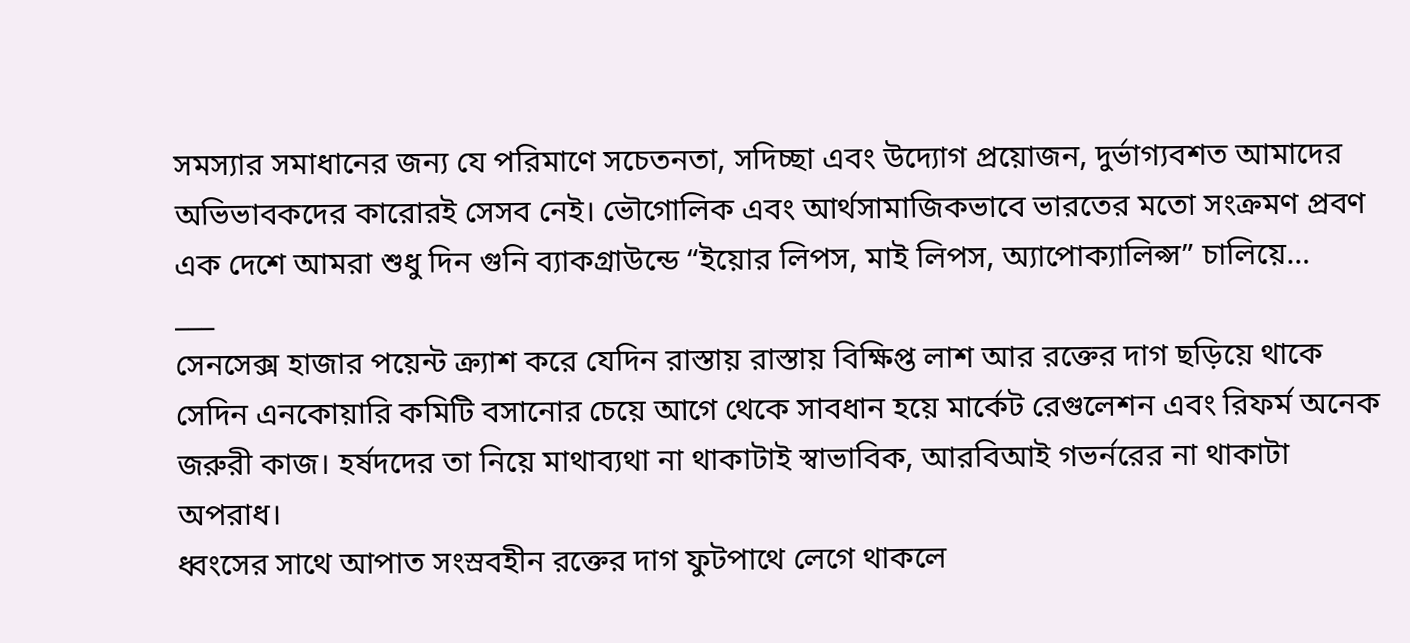সমস্যার সমাধানের জন্য যে পরিমাণে সচেতনতা, সদিচ্ছা এবং উদ্যোগ প্রয়োজন, দুর্ভাগ্যবশত আমাদের অভিভাবকদের কারোরই সেসব নেই। ভৌগোলিক এবং আর্থসামাজিকভাবে ভারতের মতো সংক্রমণ প্রবণ এক দেশে আমরা শুধু দিন গুনি ব্যাকগ্রাউন্ডে “ইয়োর লিপস, মাই লিপস, অ্যাপোক্যালিপ্স” চালিয়ে…
___
সেনসেক্স হাজার পয়েন্ট ক্র‍্যাশ করে যেদিন রাস্তায় রাস্তায় বিক্ষিপ্ত লাশ আর রক্তের দাগ ছড়িয়ে থাকে সেদিন এনকোয়ারি কমিটি বসানোর চেয়ে আগে থেকে সাবধান হয়ে মার্কেট রেগুলেশন এবং রিফর্ম অনেক জরুরী কাজ। হর্ষদদের তা নিয়ে মাথাব্যথা না থাকাটাই স্বাভাবিক, আরবিআই গভর্নরের না থাকাটা অপরাধ।
ধ্বংসের সাথে আপাত সংস্রবহীন রক্তের দাগ ফুটপাথে লেগে থাকলে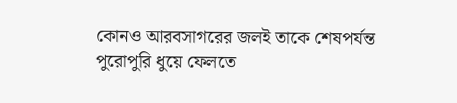কোনও আরবসাগরের জলই তাকে শেষপর্যন্ত পুরোপুরি ধুয়ে ফেলতে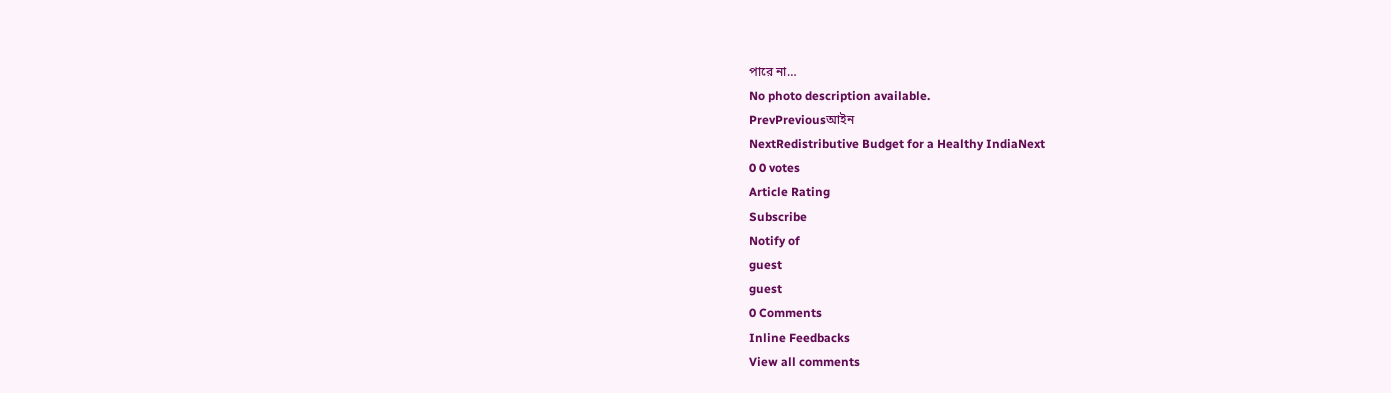পারে না…
No photo description available.
PrevPreviousআইন
NextRedistributive Budget for a Healthy IndiaNext
0 0 votes
Article Rating
Subscribe
Notify of
guest
guest
0 Comments
Inline Feedbacks
View all comments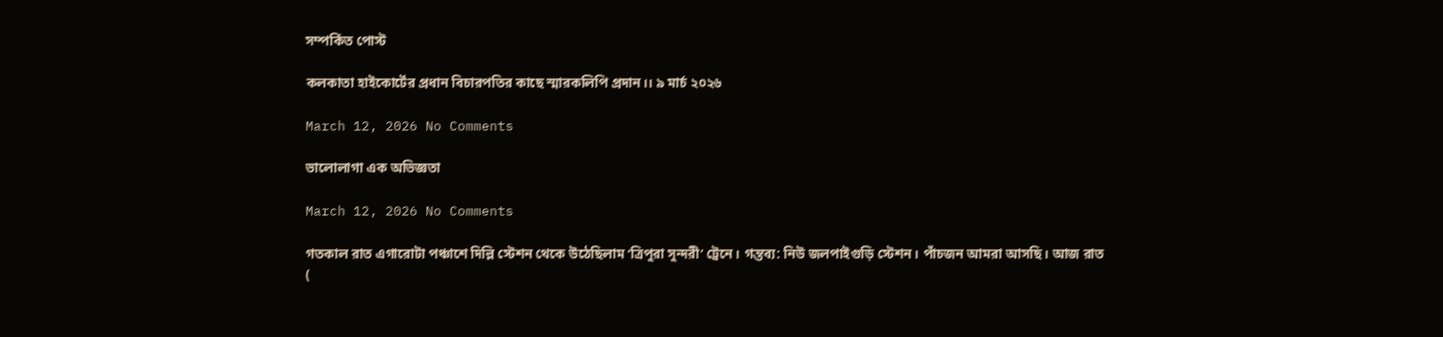সম্পর্কিত পোস্ট

কলকাতা হাইকোর্টের প্রধান বিচারপতির কাছে স্মারকলিপি প্রদান।। ৯ মার্চ ২০২৬

March 12, 2026 No Comments

ভালোলাগা এক অভিজ্ঞতা

March 12, 2026 No Comments

গতকাল রাত এগারোটা পঞ্চাশে দিল্লি স্টেশন থেকে উঠেছিলাম ‘ত্রিপুরা সুন্দরী’ ট্রেনে। গন্তব্য: নিউ জলপাইগুড়ি স্টেশন। পাঁচজন আমরা আসছি। আজ রাত (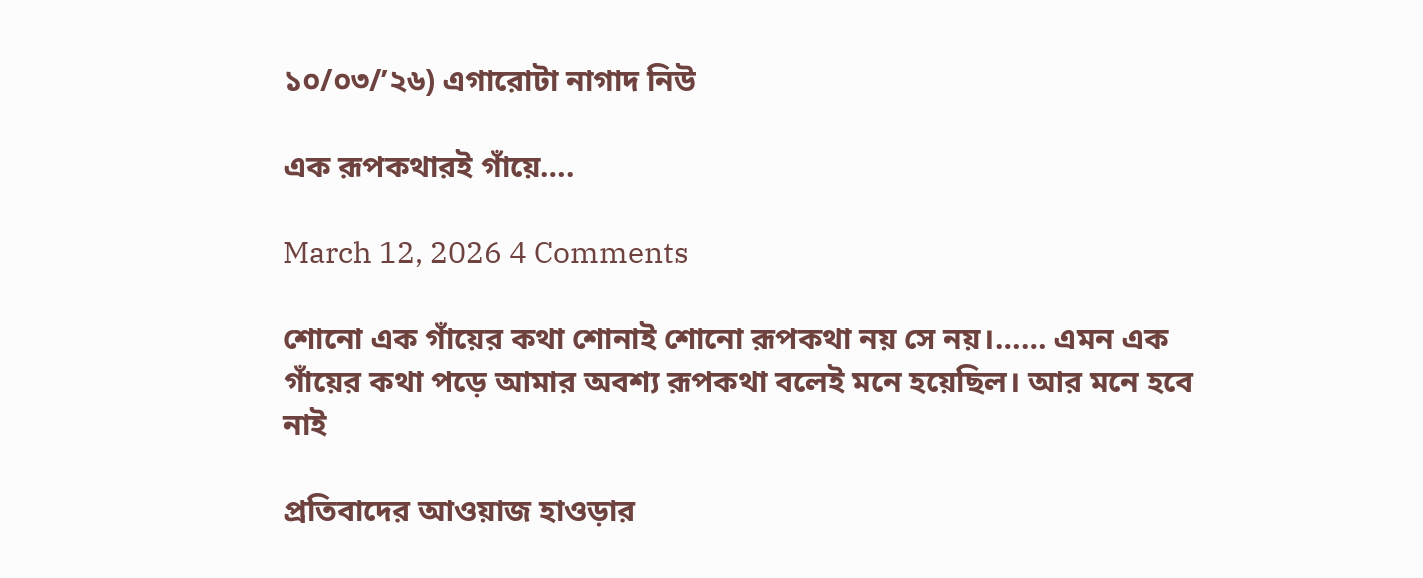১০/০৩/’২৬) এগারোটা নাগাদ নিউ

এক রূপকথার‌ই গাঁয়ে….

March 12, 2026 4 Comments

শোনো এক গাঁয়ের কথা শোনাই শোনো রূপকথা নয় সে নয়।…… এমন এক গাঁয়ের কথা পড়ে আমার অবশ্য রূপকথা বলেই মনে হয়েছিল। আর মনে হবে নাই

প্রতিবাদের আওয়াজ হাওড়ার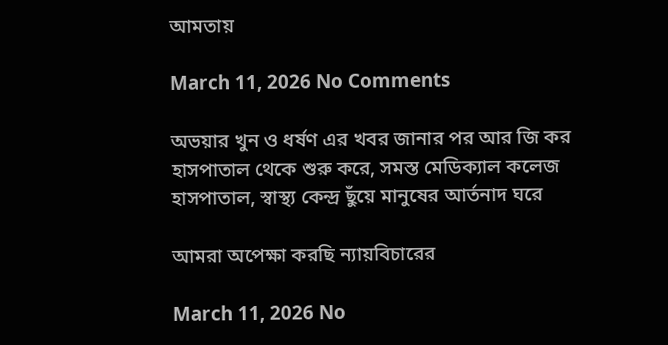আমতায়

March 11, 2026 No Comments

অভয়ার খুন ও ধর্ষণ এর খবর জানার পর আর জি কর হাসপাতাল থেকে শুরু করে, সমস্ত মেডিক্যাল কলেজ হাসপাতাল, স্বাস্থ্য কেন্দ্র ছুঁয়ে মানুষের আর্তনাদ ঘরে

আমরা অপেক্ষা করছি ন্যায়বিচারের

March 11, 2026 No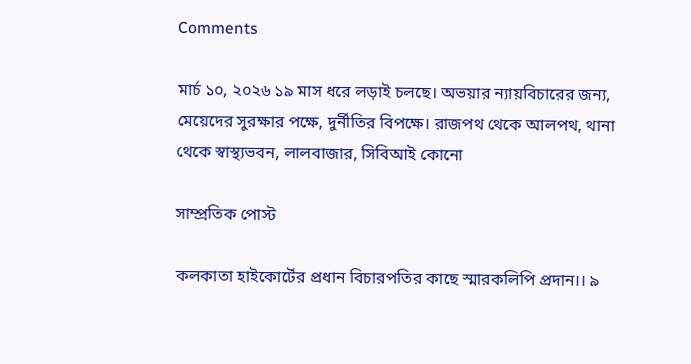Comments

মার্চ ১০, ২০২৬ ১৯ মাস ধরে লড়াই চলছে। অভয়ার ন্যায়বিচারের জন্য, মেয়েদের সুরক্ষার পক্ষে, দুর্নীতির বিপক্ষে। রাজপথ থেকে আলপথ, থানা থেকে স্বাস্থ্যভবন, লালবাজার, সিবিআই কোনো

সাম্প্রতিক পোস্ট

কলকাতা হাইকোর্টের প্রধান বিচারপতির কাছে স্মারকলিপি প্রদান।। ৯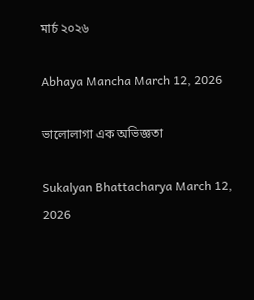মার্চ ২০২৬

Abhaya Mancha March 12, 2026

ভালোলাগা এক অভিজ্ঞতা

Sukalyan Bhattacharya March 12, 2026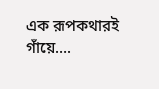এক রূপকথার‌ই গাঁয়ে….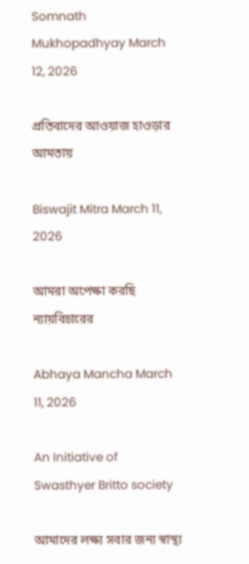Somnath Mukhopadhyay March 12, 2026

প্রতিবাদের আওয়াজ হাওড়ার আমতায়

Biswajit Mitra March 11, 2026

আমরা অপেক্ষা করছি ন্যায়বিচারের

Abhaya Mancha March 11, 2026

An Initiative of Swasthyer Britto society

আমাদের লক্ষ্য সবার জন্য স্বাস্থ্য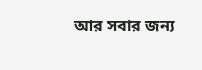আর সবার জন্য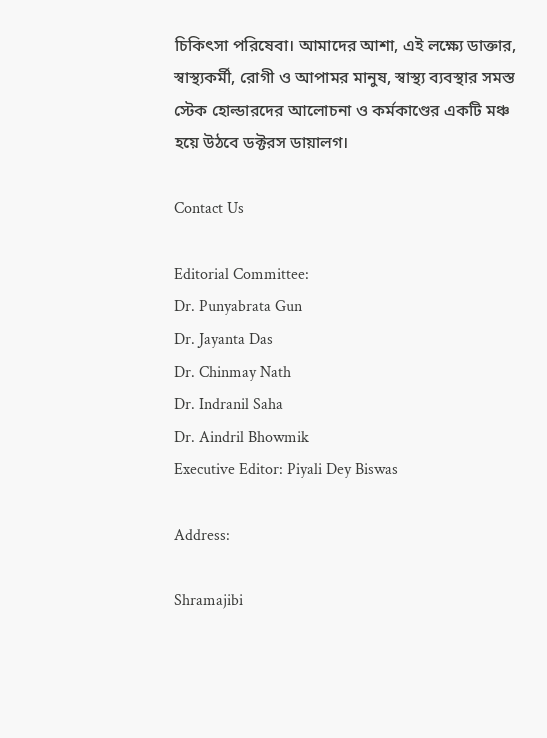চিকিৎসা পরিষেবা। আমাদের আশা, এই লক্ষ্যে ডাক্তার, স্বাস্থ্যকর্মী, রোগী ও আপামর মানুষ, স্বাস্থ্য ব্যবস্থার সমস্ত স্টেক হোল্ডারদের আলোচনা ও কর্মকাণ্ডের একটি মঞ্চ হয়ে উঠবে ডক্টরস ডায়ালগ।

Contact Us

Editorial Committee:
Dr. Punyabrata Gun
Dr. Jayanta Das
Dr. Chinmay Nath
Dr. Indranil Saha
Dr. Aindril Bhowmik
Executive Editor: Piyali Dey Biswas

Address:

Shramajibi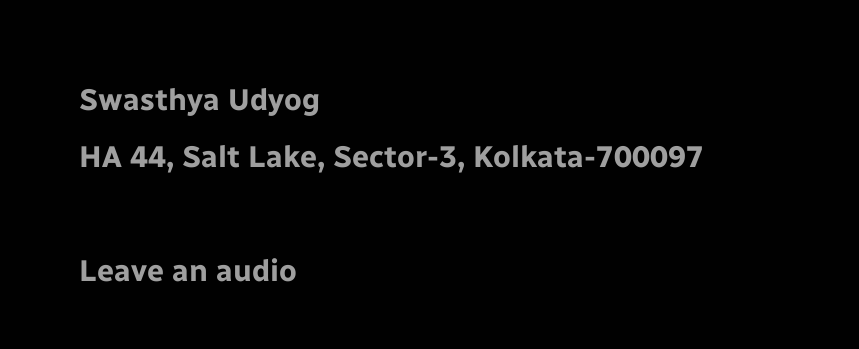Swasthya Udyog
HA 44, Salt Lake, Sector-3, Kolkata-700097

Leave an audio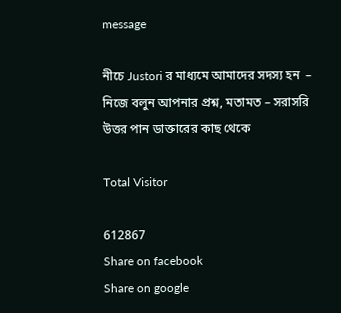message

নীচে Justori র মাধ্যমে আমাদের সদস্য হন  – নিজে বলুন আপনার প্রশ্ন, মতামত – সরাসরি উত্তর পান ডাক্তারের কাছ থেকে

Total Visitor

612867
Share on facebook
Share on google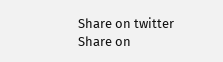Share on twitter
Share on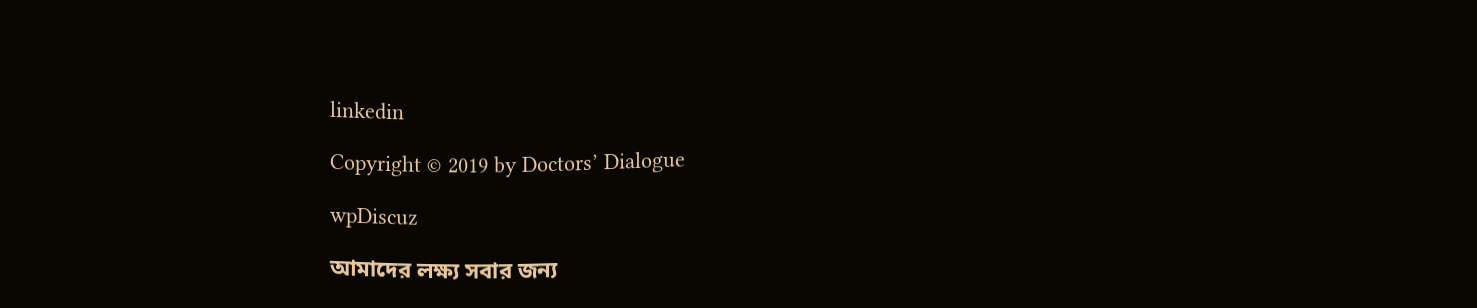linkedin

Copyright © 2019 by Doctors’ Dialogue

wpDiscuz

আমাদের লক্ষ্য সবার জন্য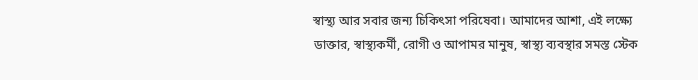স্বাস্থ্য আর সবার জন্য চিকিৎসা পরিষেবা। আমাদের আশা, এই লক্ষ্যে ডাক্তার, স্বাস্থ্যকর্মী, রোগী ও আপামর মানুষ, স্বাস্থ্য ব্যবস্থার সমস্ত স্টেক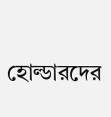হোল্ডারদের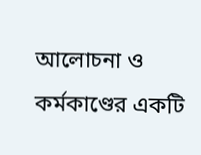আলোচনা ও কর্মকাণ্ডের একটি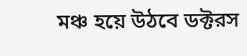মঞ্চ হয়ে উঠবে ডক্টরস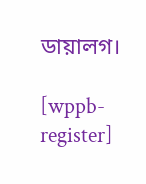ডায়ালগ।

[wppb-register]